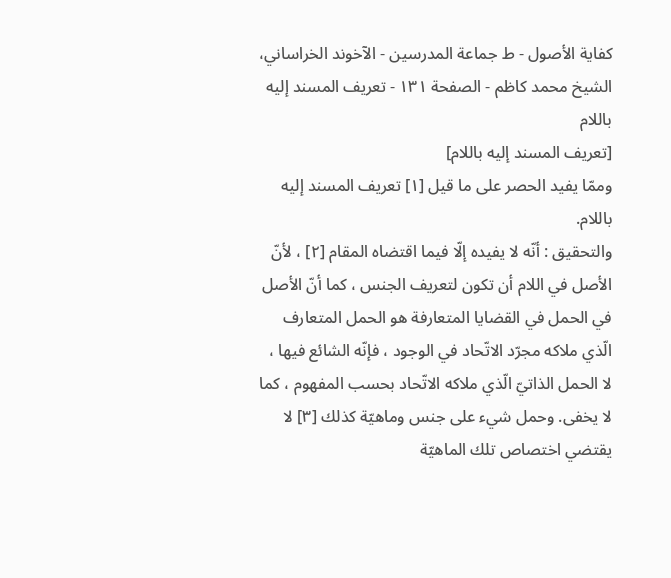كفاية الأصول - ط جماعة المدرسین - الآخوند الخراساني، الشيخ محمد کاظم - الصفحة ١٣١ - تعريف المسند إليه باللام
[تعريف المسند إليه باللام]
وممّا يفيد الحصر على ما قيل [١] تعريف المسند إليه باللام.
والتحقيق : أنّه لا يفيده إلّا فيما اقتضاه المقام [٢] ، لأنّ الأصل في اللام أن تكون لتعريف الجنس ، كما أنّ الأصل في الحمل في القضايا المتعارفة هو الحمل المتعارف الّذي ملاكه مجرّد الاتّحاد في الوجود ، فإنّه الشائع فيها ، لا الحمل الذاتيّ الّذي ملاكه الاتّحاد بحسب المفهوم ، كما لا يخفى. وحمل شيء على جنس وماهيّة كذلك [٣] لا يقتضي اختصاص تلك الماهيّة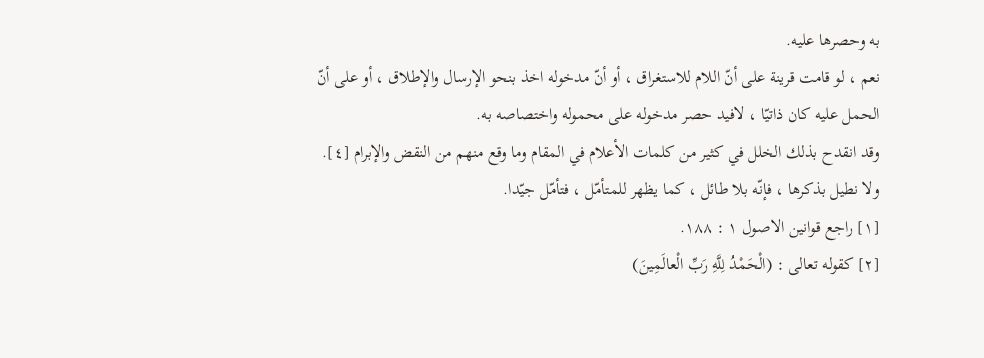به وحصرها عليه.
نعم ، لو قامت قرينة على أنّ اللام للاستغراق ، أو أنّ مدخوله اخذ بنحو الإرسال والإطلاق ، أو على أنّ الحمل عليه كان ذاتيّا ، لافيد حصر مدخوله على محموله واختصاصه به.
وقد انقدح بذلك الخلل في كثير من كلمات الأعلام في المقام وما وقع منهم من النقض والإبرام [٤]. ولا نطيل بذكرها ، فإنّه بلا طائل ، كما يظهر للمتأمّل ، فتأمّل جيّدا.
[١] راجع قوانين الاصول ١ : ١٨٨.
[٢] كقوله تعالى : (الْحَمْدُ لِلَّهِ رَبِّ الْعالَمِينَ)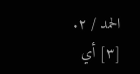الحمد / ٢.
[٣] أي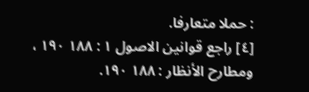: حملا متعارفا.
[٤] راجع قوانين الاصول ١ : ١٨٨ ١٩٠ ، ومطارح الأنظار : ١٨٨ ١٩٠.